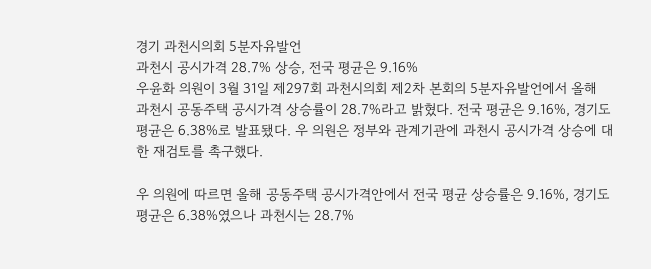경기 과천시의회 5분자유발언
과천시 공시가격 28.7% 상승, 전국 평균은 9.16%
우윤화 의원이 3월 31일 제297회 과천시의회 제2차 본회의 5분자유발언에서 올해 과천시 공동주택 공시가격 상승률이 28.7%라고 밝혔다. 전국 평균은 9.16%, 경기도 평균은 6.38%로 발표됐다. 우 의원은 정부와 관계기관에 과천시 공시가격 상승에 대한 재검토를 촉구했다.

우 의원에 따르면 올해 공동주택 공시가격안에서 전국 평균 상승률은 9.16%, 경기도 평균은 6.38%였으나 과천시는 28.7%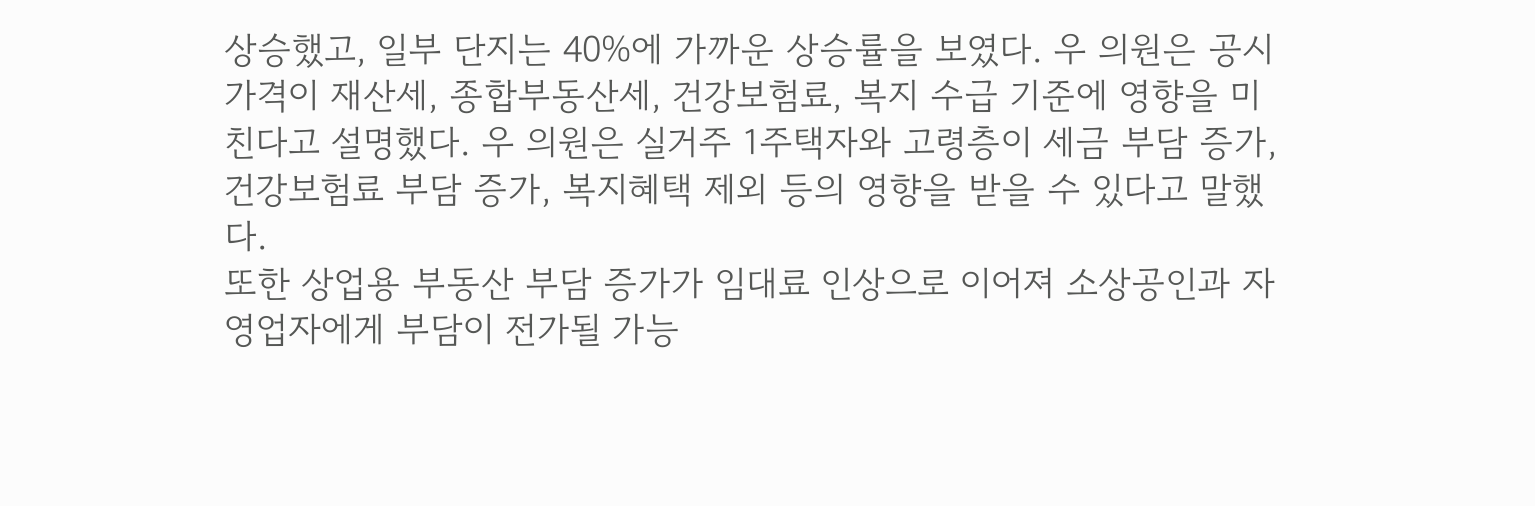상승했고, 일부 단지는 40%에 가까운 상승률을 보였다. 우 의원은 공시가격이 재산세, 종합부동산세, 건강보험료, 복지 수급 기준에 영향을 미친다고 설명했다. 우 의원은 실거주 1주택자와 고령층이 세금 부담 증가, 건강보험료 부담 증가, 복지혜택 제외 등의 영향을 받을 수 있다고 말했다.
또한 상업용 부동산 부담 증가가 임대료 인상으로 이어져 소상공인과 자영업자에게 부담이 전가될 가능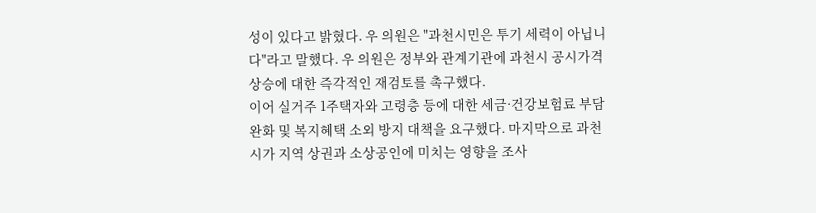성이 있다고 밝혔다. 우 의원은 "과천시민은 투기 세력이 아닙니다"라고 말했다. 우 의원은 정부와 관계기관에 과천시 공시가격 상승에 대한 즉각적인 재검토를 촉구했다.
이어 실거주 1주택자와 고령층 등에 대한 세금·건강보험료 부담 완화 및 복지혜택 소외 방지 대책을 요구했다. 마지막으로 과천시가 지역 상권과 소상공인에 미치는 영향을 조사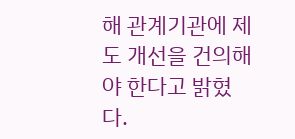해 관계기관에 제도 개선을 건의해야 한다고 밝혔다.